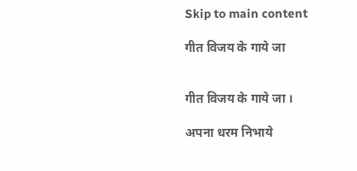Skip to main content

गीत विजय के गाये जा


गीत विजय के गाये जा ।

अपना धरम निभाये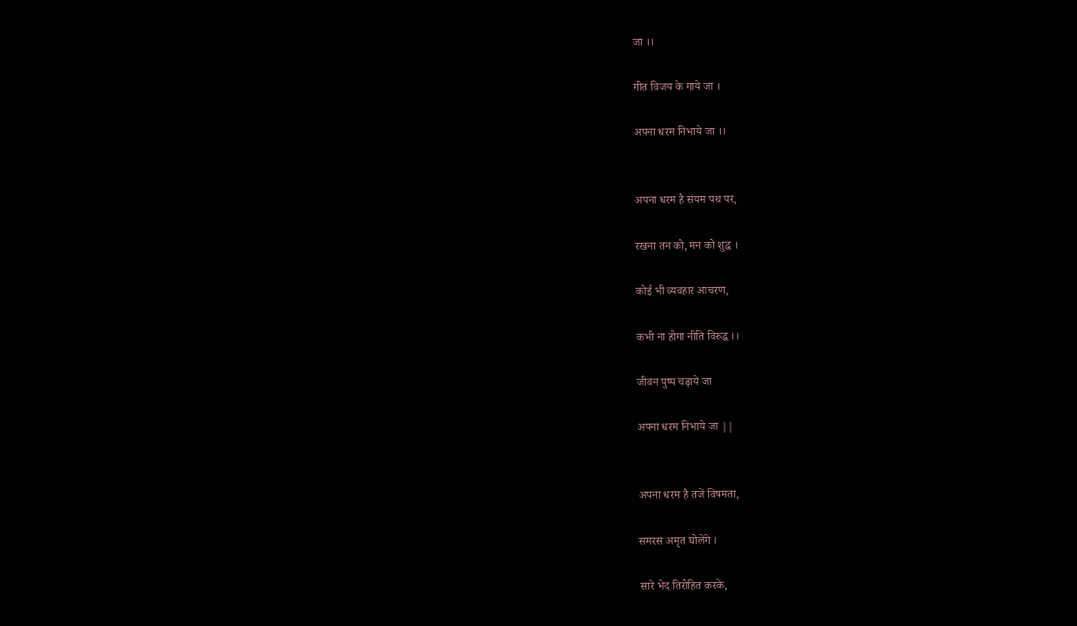जा ।।

गीत विजय के गाये जा ।

अपना धरम निभाये जा ।।


अपना धरम है संयम पथ पर,

रखना तन को, मन को शुद्ध ।

कोई भी व्यवहार आचरण,

कभी ना होगा नीति विरुद्ध ।।

जीवन पुष्प चढ़ाये जा

अपना धरम निभाये जा ||


अपना धरम है तजें विषमता,

समरस अमृत घोलेंगे ।

सारे भेद तिरोहित करके,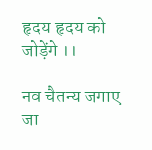हृदय हृदय को जोड़ेंगे ।।

नव चैतन्य जगाए जा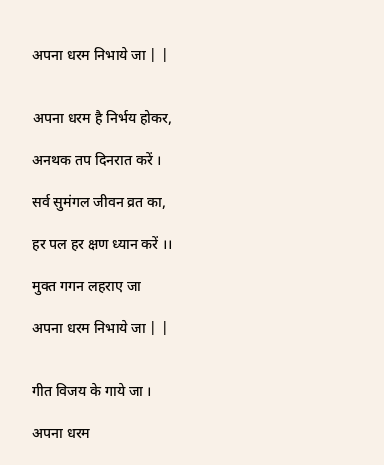अपना धरम निभाये जा | |


अपना धरम है निर्भय होकर,

अनथक तप दिनरात करें ।

सर्व सुमंगल जीवन व्रत का,

हर पल हर क्षण ध्यान करें ।।

मुक्त गगन लहराए जा

अपना धरम निभाये जा | |


गीत विजय के गाये जा ।

अपना धरम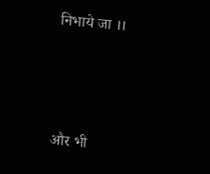निभाये जा ।।




और भी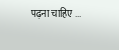पढ़ना चाहिए ...